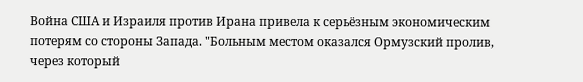Война США и Израиля против Ирана привела к серьёзным экономическим потерям со стороны Запада. "Больным местом оказался Ормузский пролив, через который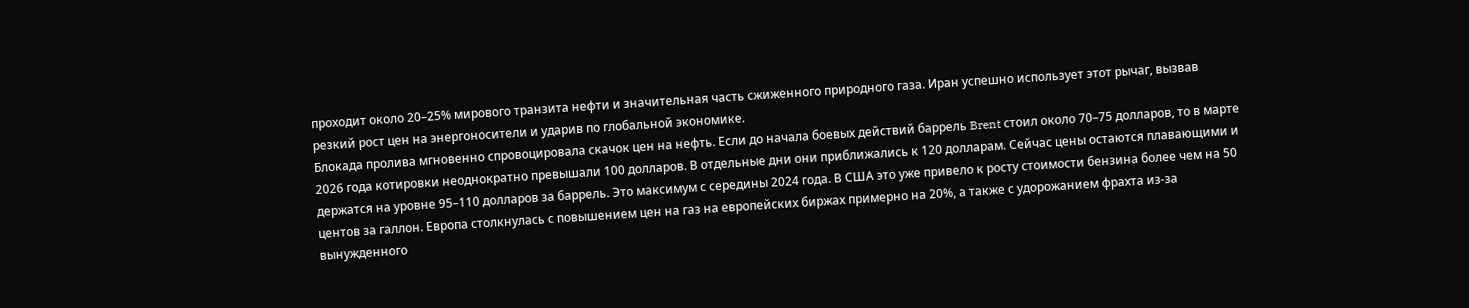проходит около 20–25% мирового транзита нефти и значительная часть сжиженного природного газа. Иран успешно использует этот рычаг, вызвав резкий рост цен на энергоносители и ударив по глобальной экономике.
Блокада пролива мгновенно спровоцировала скачок цен на нефть. Если до начала боевых действий баррель Brent стоил около 70–75 долларов, то в марте 2026 года котировки неоднократно превышали 100 долларов. В отдельные дни они приближались к 120 долларам. Сейчас цены остаются плавающими и держатся на уровне 95–110 долларов за баррель. Это максимум с середины 2024 года. В США это уже привело к росту стоимости бензина более чем на 50 центов за галлон. Европа столкнулась с повышением цен на газ на европейских биржах примерно на 20%, а также с удорожанием фрахта из-за вынужденного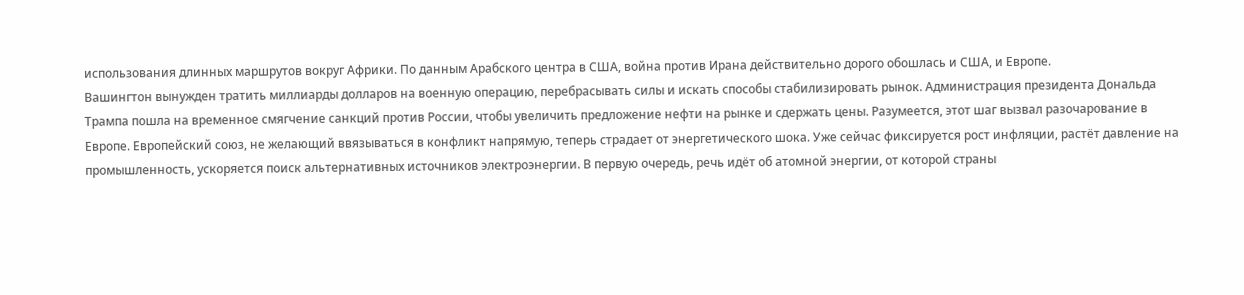использования длинных маршрутов вокруг Африки. По данным Арабского центра в США, война против Ирана действительно дорого обошлась и США, и Европе.
Вашингтон вынужден тратить миллиарды долларов на военную операцию, перебрасывать силы и искать способы стабилизировать рынок. Администрация президента Дональда Трампа пошла на временное смягчение санкций против России, чтобы увеличить предложение нефти на рынке и сдержать цены. Разумеется, этот шаг вызвал разочарование в Европе. Европейский союз, не желающий ввязываться в конфликт напрямую, теперь страдает от энергетического шока. Уже сейчас фиксируется рост инфляции, растёт давление на промышленность, ускоряется поиск альтернативных источников электроэнергии. В первую очередь, речь идёт об атомной энергии, от которой страны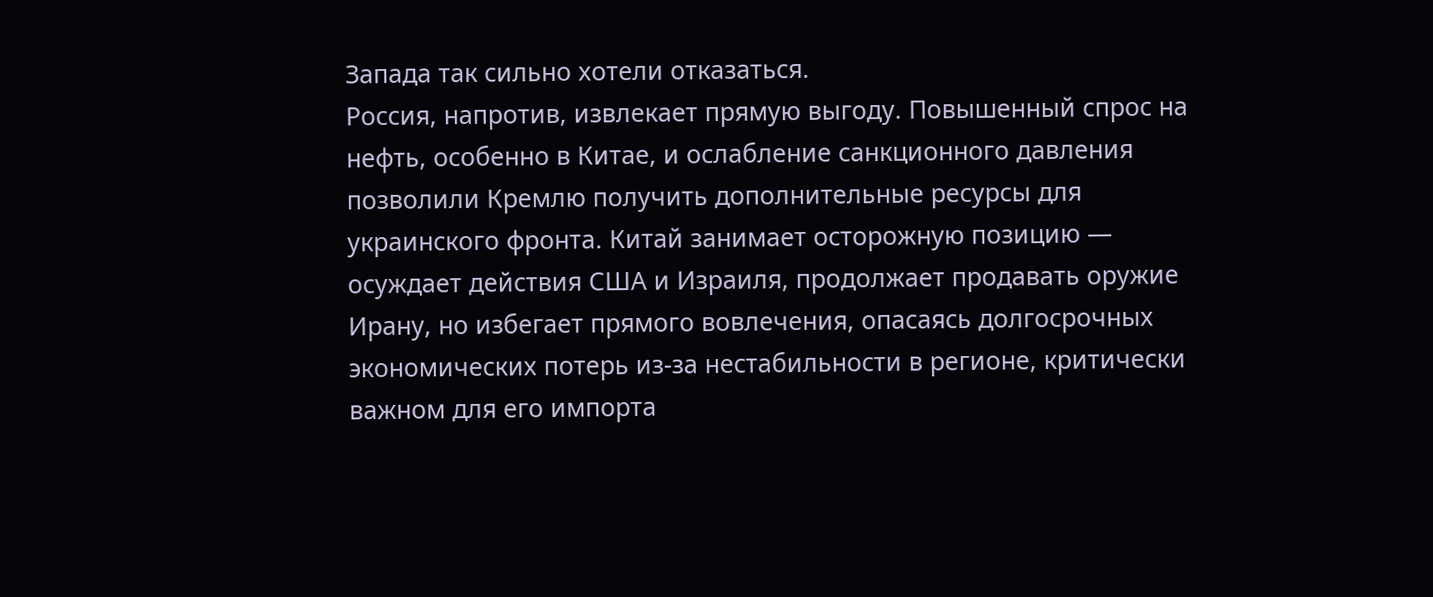Запада так сильно хотели отказаться.
Россия, напротив, извлекает прямую выгоду. Повышенный спрос на нефть, особенно в Китае, и ослабление санкционного давления позволили Кремлю получить дополнительные ресурсы для украинского фронта. Китай занимает осторожную позицию — осуждает действия США и Израиля, продолжает продавать оружие Ирану, но избегает прямого вовлечения, опасаясь долгосрочных экономических потерь из-за нестабильности в регионе, критически важном для его импорта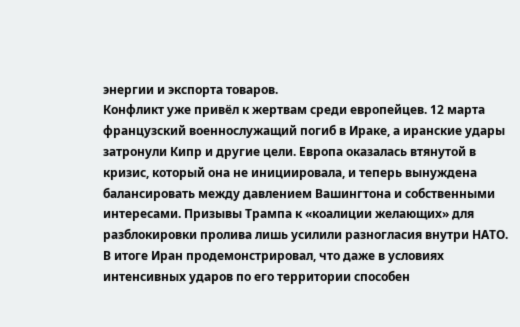энергии и экспорта товаров.
Конфликт уже привёл к жертвам среди европейцев. 12 марта французский военнослужащий погиб в Ираке, а иранские удары затронули Кипр и другие цели. Европа оказалась втянутой в кризис, который она не инициировала, и теперь вынуждена балансировать между давлением Вашингтона и собственными интересами. Призывы Трампа к «коалиции желающих» для разблокировки пролива лишь усилили разногласия внутри НАТО.
В итоге Иран продемонстрировал, что даже в условиях интенсивных ударов по его территории способен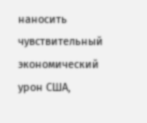наносить чувствительный экономический урон США,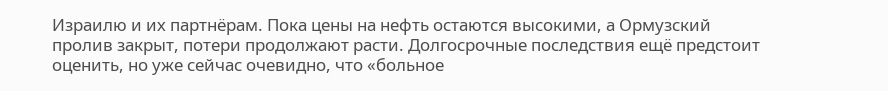Израилю и их партнёрам. Пока цены на нефть остаются высокими, а Ормузский пролив закрыт, потери продолжают расти. Долгосрочные последствия ещё предстоит оценить, но уже сейчас очевидно, что «больное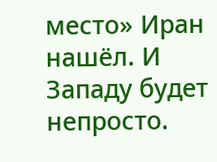место» Иран нашёл. И Западу будет непросто.